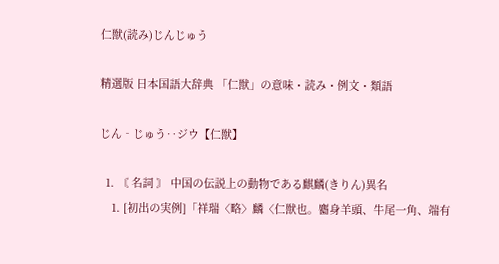仁獣(読み)じんじゅう

精選版 日本国語大辞典 「仁獣」の意味・読み・例文・類語

じん‐じゅう‥ジウ【仁獣】

  1. 〘 名詞 〙 中国の伝説上の動物である麒麟(きりん)異名
    1. [初出の実例]「祥瑞〈略〉麟〈仁獣也。麕身羊頭、牛尾一角、端有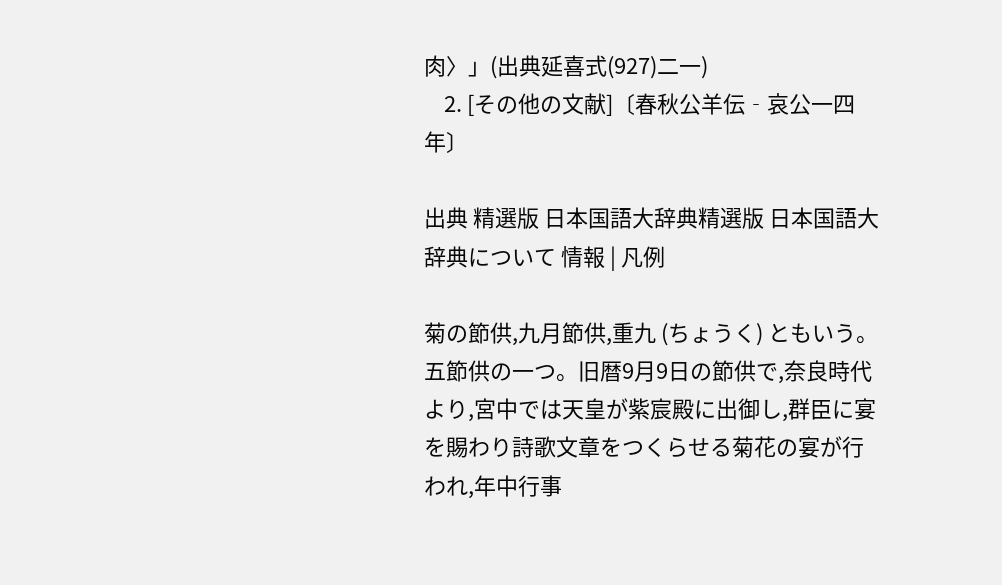肉〉」(出典延喜式(927)二一)
    2. [その他の文献]〔春秋公羊伝‐哀公一四年〕

出典 精選版 日本国語大辞典精選版 日本国語大辞典について 情報 | 凡例

菊の節供,九月節供,重九 (ちょうく) ともいう。五節供の一つ。旧暦9月9日の節供で,奈良時代より,宮中では天皇が紫宸殿に出御し,群臣に宴を賜わり詩歌文章をつくらせる菊花の宴が行われ,年中行事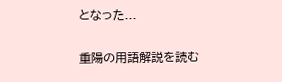となった...

重陽の用語解説を読む